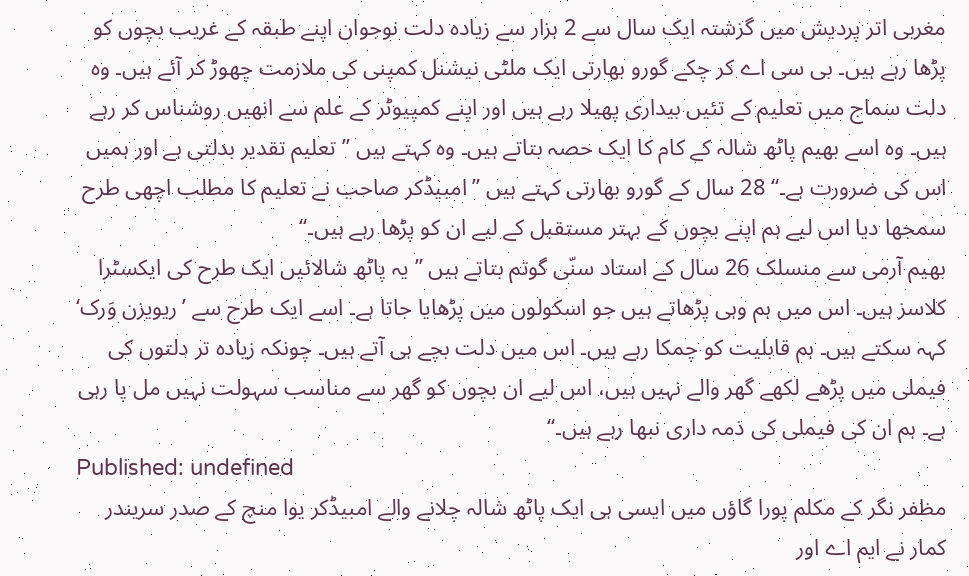مغربی اتر پردیش میں گزشتہ ایک سال سے 2 ہزار سے زیادہ دلت نوجوان اپنے طبقہ کے غریب بچوں کو پڑھا رہے ہیں۔ بی سی اے کر چکے گورو بھارتی ایک ملٹی نیشنل کمپنی کی ملازمت چھوڑ کر آئے ہیں۔ وہ دلت سماج میں تعلیم کے تئیں بیداری پھیلا رہے ہیں اور اپنے کمپیوٹر کے علم سے انھیں روشناس کر رہے ہیں۔ وہ اسے بھیم پاٹھ شالہ کے کام کا ایک حصہ بتاتے ہیں۔ وہ کہتے ہیں ’’تعلیم تقدیر بدلتی ہے اور ہمیں اس کی ضرورت ہے۔‘‘ 28 سال کے گورو بھارتی کہتے ہیں ’’امبیڈکر صاحب نے تعلیم کا مطلب اچھی طرح سمجھا دیا اس لیے ہم اپنے بچوں کے بہتر مستقبل کے لیے ان کو پڑھا رہے ہیں۔‘‘
بھیم آرمی سے منسلک 26 سال کے استاد سنّی گوتم بتاتے ہیں ’’یہ پاٹھ شالائیں ایک طرح کی ایکسٹرا کلاسز ہیں۔ اس میں ہم وہی پڑھاتے ہیں جو اسکولوں میں پڑھایا جاتا ہے۔ اسے ایک طرح سے ’ریویزن وَرک‘ کہہ سکتے ہیں۔ ہم قابلیت کو چمکا رہے ہیں۔ اس میں دلت بچے ہی آتے ہیں۔ چونکہ زیادہ تر دلتوں کی فیملی میں پڑھے لکھے گھر والے نہیں ہیں، اس لیے ان بچوں کو گھر سے مناسب سہولت نہیں مل پا رہی ہے۔ ہم ان کی فیملی کی ذمہ داری نبھا رہے ہیں۔‘‘
Published: undefined
مظفر نگر کے مکلم پورا گاؤں میں ایسی ہی ایک پاٹھ شالہ چلانے والے امبیڈکر یوا منچ کے صدر سریندر کمار نے ایم اے اور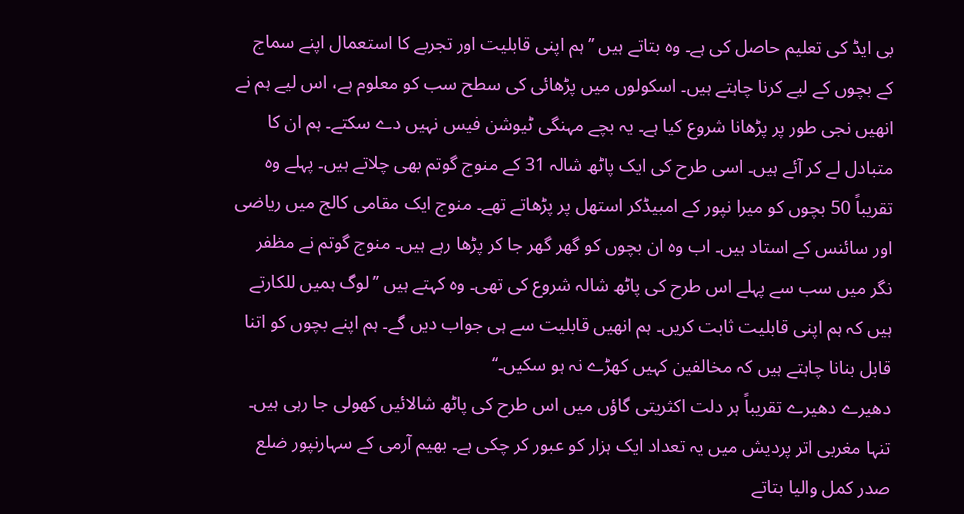بی ایڈ کی تعلیم حاصل کی ہے۔ وہ بتاتے ہیں ’’ہم اپنی قابلیت اور تجربے کا استعمال اپنے سماج کے بچوں کے لیے کرنا چاہتے ہیں۔ اسکولوں میں پڑھائی کی سطح سب کو معلوم ہے، اس لیے ہم نے انھیں نجی طور پر پڑھانا شروع کیا ہے۔ یہ بچے مہنگی ٹیوشن فیس نہیں دے سکتے۔ ہم ان کا متبادل لے کر آئے ہیں۔ اسی طرح کی ایک پاٹھ شالہ 31 کے منوج گوتم بھی چلاتے ہیں۔ پہلے وہ تقریباً 50 بچوں کو میرا نپور کے امبیڈکر استھل پر پڑھاتے تھے۔ منوج ایک مقامی کالج میں ریاضی اور سائنس کے استاد ہیں۔ اب وہ ان بچوں کو گھر گھر جا کر پڑھا رہے ہیں۔ منوج گوتم نے مظفر نگر میں سب سے پہلے اس طرح کی پاٹھ شالہ شروع کی تھی۔ وہ کہتے ہیں ’’لوگ ہمیں للکارتے ہیں کہ ہم اپنی قابلیت ثابت کریں۔ ہم انھیں قابلیت سے ہی جواب دیں گے۔ ہم اپنے بچوں کو اتنا قابل بنانا چاہتے ہیں کہ مخالفین کہیں کھڑے نہ ہو سکیں۔‘‘
دھیرے دھیرے تقریباً ہر دلت اکثریتی گاؤں میں اس طرح کی پاٹھ شالائیں کھولی جا رہی ہیں۔ تنہا مغربی اتر پردیش میں یہ تعداد ایک ہزار کو عبور کر چکی ہے۔ بھیم آرمی کے سہارنپور ضلع صدر کمل والیا بتاتے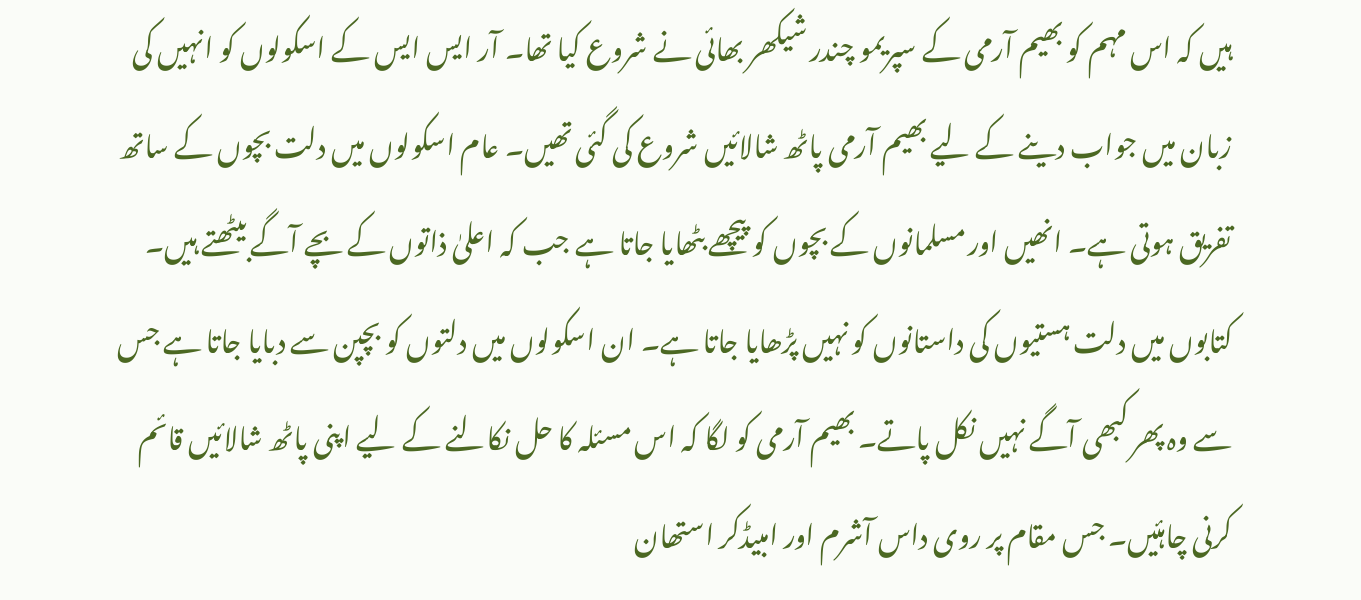ہیں کہ اس مہم کو بھیم آرمی کے سپریمو چندر شیکھر بھائی نے شروع کیا تھا۔ آر ایس ایس کے اسکولوں کو انہیں کی زبان میں جواب دینے کے لیے بھیم آرمی پاٹھ شالائیں شروع کی گئی تھیں۔ عام اسکولوں میں دلت بچوں کے ساتھ تفریق ہوتی ہے۔ انھیں اور مسلمانوں کے بچوں کو پیچھے بٹھایا جاتا ہے جب کہ اعلیٰ ذاتوں کے بچے آگے بیٹھتے ہیں۔ کتابوں میں دلت ہستیوں کی داستانوں کو نہیں پڑھایا جاتا ہے۔ ان اسکولوں میں دلتوں کو بچپن سے دبایا جاتا ہے جس سے وہ پھر کبھی آگے نہیں نکل پاتے۔ بھیم آرمی کو لگا کہ اس مسئلہ کا حل نکالنے کے لیے اپنی پاٹھ شالائیں قائم کرنی چاہئیں۔ جس مقام پر روی داس آشرم اور امبیڈکر استھان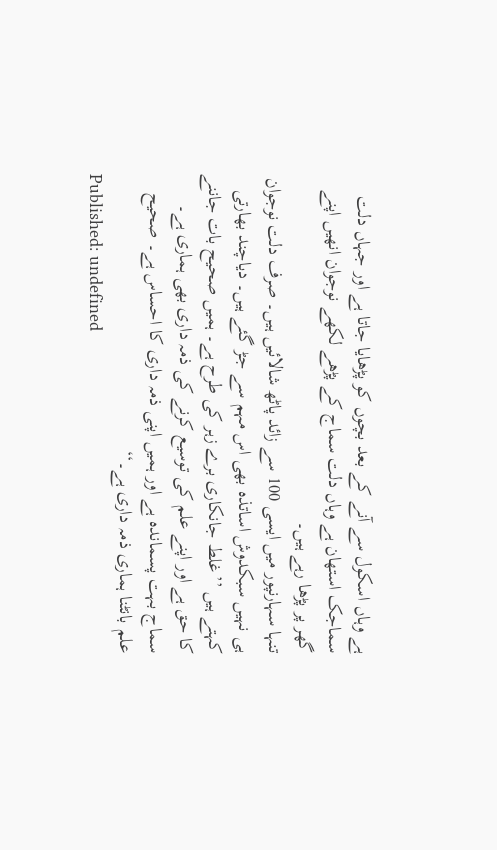ہے وہاں اسکول سے آنے کے بعد بچوں کو پڑھایا جاتا ہے اور جہاں دلت سماجک استھان ہے وہاں دلت سماج کے پڑھے لکھے نوجوان انھیں اپنے گھر پر پڑھا رہے ہیں۔
تنہا سہارنپور میں ایسی 100 سے زائد پاٹھ شالائیں ہیں۔ صرف دلت نوجوان ہی نہیں سبکدوش اساتذہ بھی اس مہم سے جڑ گئے ہیں۔ دیاچند بھارتی کہتے ہیں ’’غلط جانکاری برے زہر کی طرح ہے۔ ہمیں صحیح بات جاننے کا حق ہے اور اپنے علم کی توسیع کرنے کی ذمہ داری بھی ہماری ہے۔ سماج بہت پسماندہ ہے اور ہمیں اپنی ذمہ داری کا احساس ہے۔ صحیح علم بانٹنا ہماری ذمہ داری ہے۔‘‘
Published: undefined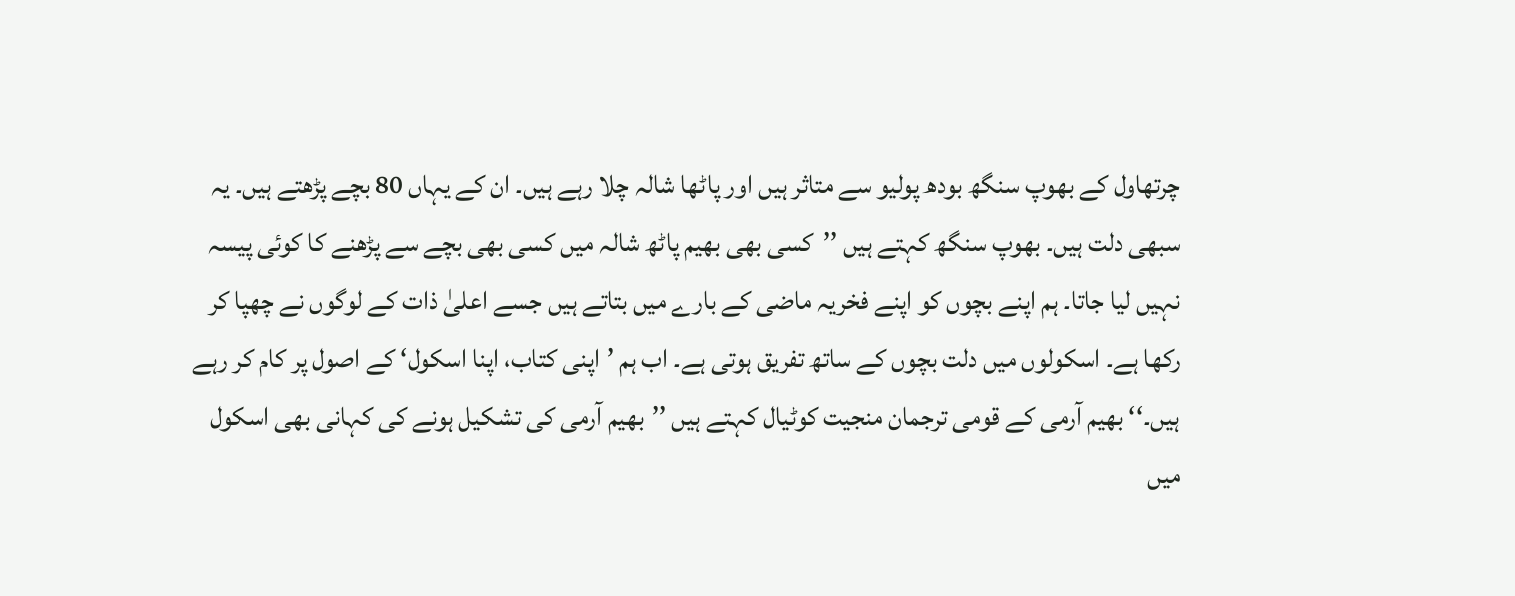چرتھاول کے بھوپ سنگھ بودھ پولیو سے متاثر ہیں اور پاٹھا شالہ چلا رہے ہیں۔ ان کے یہاں 80 بچے پڑھتے ہیں۔ یہ سبھی دلت ہیں۔ بھوپ سنگھ کہتے ہیں ’’کسی بھی بھیم پاٹھ شالہ میں کسی بھی بچے سے پڑھنے کا کوئی پیسہ نہیں لیا جاتا۔ ہم اپنے بچوں کو اپنے فخریہ ماضی کے بارے میں بتاتے ہیں جسے اعلیٰ ذات کے لوگوں نے چھپا کر رکھا ہے۔ اسکولوں میں دلت بچوں کے ساتھ تفریق ہوتی ہے۔ اب ہم ’اپنی کتاب، اپنا اسکول‘ کے اصول پر کام کر رہے ہیں۔‘‘ بھیم آرمی کے قومی ترجمان منجیت کوٹیال کہتے ہیں ’’بھیم آرمی کی تشکیل ہونے کی کہانی بھی اسکول میں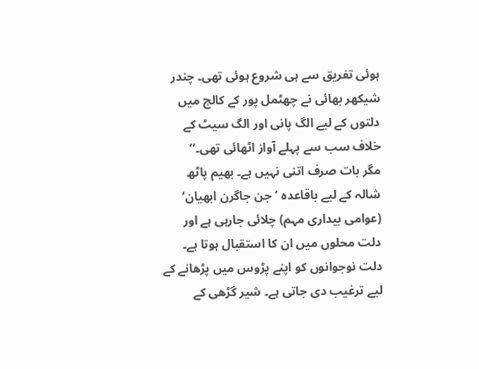ہوئی تفریق سے ہی شروع ہوئی تھی۔ چندر شیکھر بھائی نے چھٹمل پور کے کالج میں دلتوں کے لیے الگ پانی اور الگ سیٹ کے خلاف سب سے پہلے آواز اٹھائی تھی۔‘‘
مگر بات صرف اتنی نہیں ہے۔ بھیم پاٹھ شالہ کے لیے باقاعدہ ’جن جاگرن ابھیان‘ (عوامی بیداری مہم) چلائی جارہی ہے اور دلت محلوں میں ان کا استقبال ہوتا ہے۔ دلت نوجوانوں کو اپنے پڑوس میں پڑھانے کے لیے ترغیب دی جاتی ہے۔ شیر گڑھی کے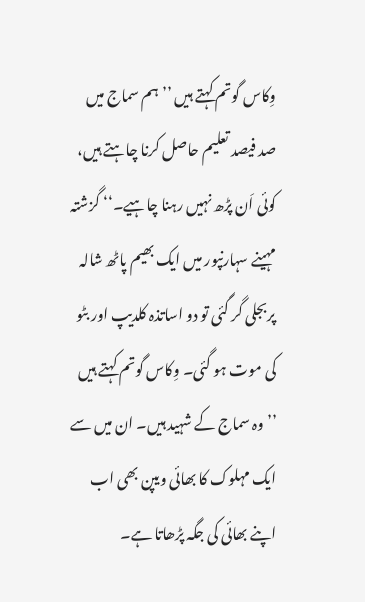وِکاس گوتم کہتے ہیں ’’ہم سماج میں صد فیصد تعلیم حاصل کرنا چاہتے ہیں، کوئی اَن پڑھ نہیں رہنا چاہیے۔‘‘ گزشتہ مہینے سہارنپور میں ایک بھیم پاٹھ شالہ پربجلی گر گئی تو دو اساتذہ کلدیپ اور بٹو کی موت ہو گئی۔ وِکاس گوتم کہتے ہیں ’’وہ سماج کے شہید ہیں۔ ان میں سے ایک مہلوک کا بھائی ویپن بھی اب اپنے بھائی کی جگہ پڑھاتا ہے۔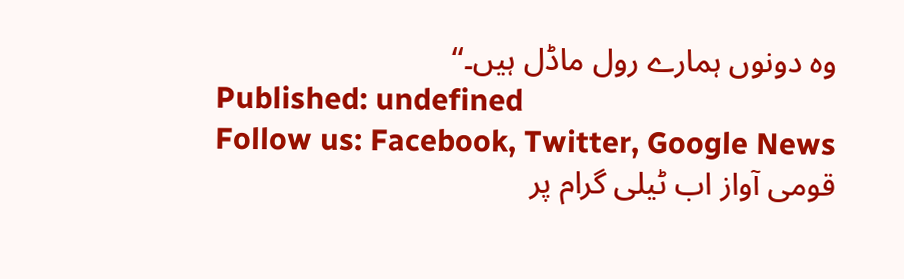وہ دونوں ہمارے رول ماڈل ہیں۔‘‘
Published: undefined
Follow us: Facebook, Twitter, Google News
قومی آواز اب ٹیلی گرام پر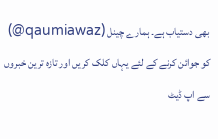بھی دستیاب ہے۔ ہمارے چینل (qaumiawaz@) کو جوائن کرنے کے لئے یہاں کلک کریں اور تازہ ترین خبروں سے اپ ڈیٹ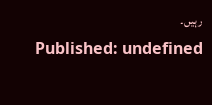رہیں۔
Published: undefined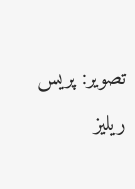تصویر: پریس ریلیز